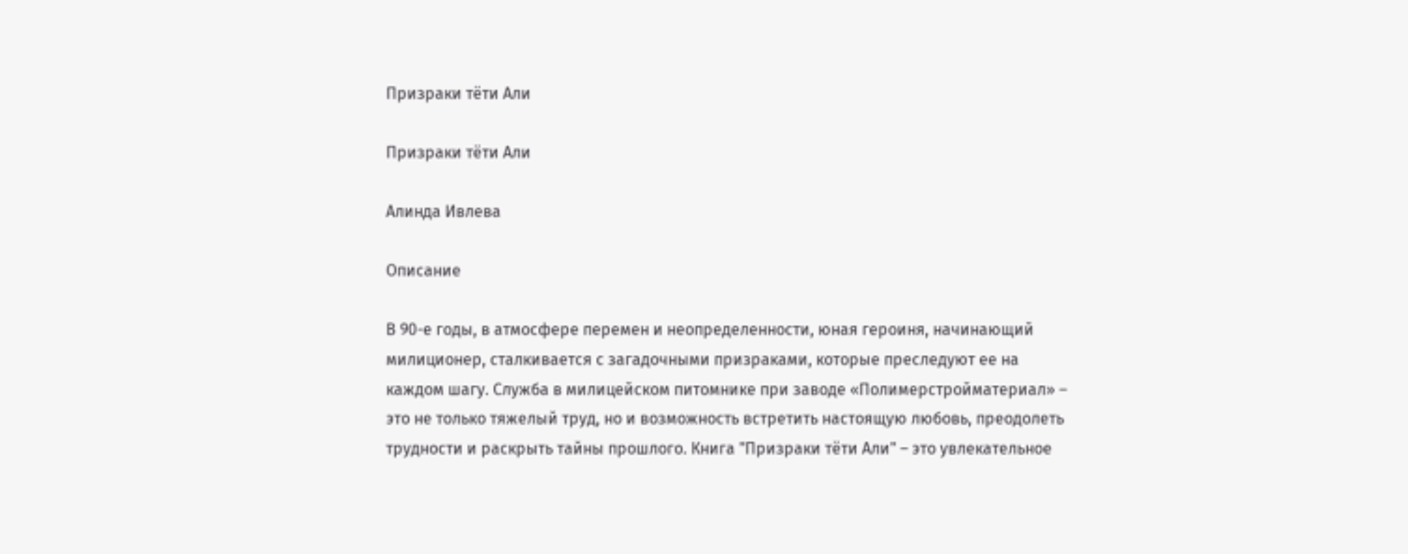Призраки тёти Али

Призраки тёти Али

Алинда Ивлева

Описание

В 90-е годы, в атмосфере перемен и неопределенности, юная героиня, начинающий милиционер, сталкивается с загадочными призраками, которые преследуют ее на каждом шагу. Служба в милицейском питомнике при заводе «Полимерстройматериал» – это не только тяжелый труд, но и возможность встретить настоящую любовь, преодолеть трудности и раскрыть тайны прошлого. Книга "Призраки тёти Али" – это увлекательное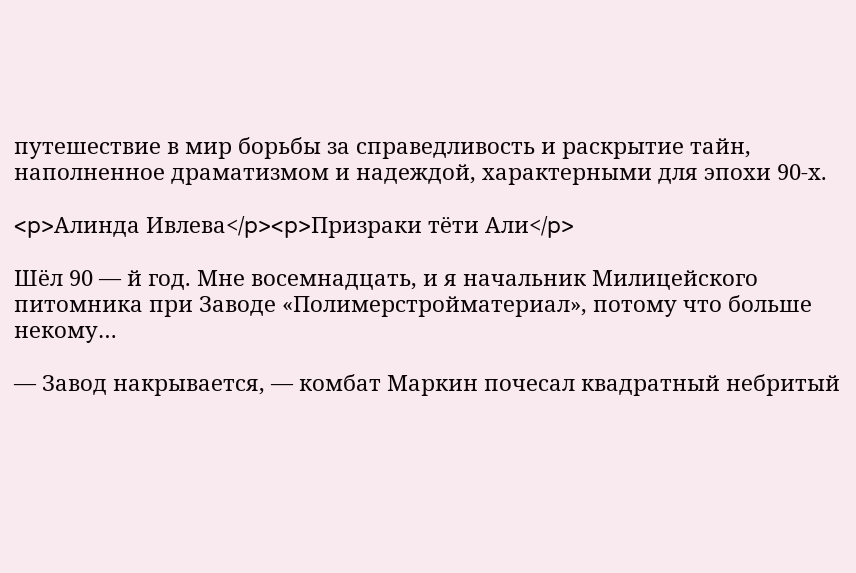путешествие в мир борьбы за справедливость и раскрытие тайн, наполненное драматизмом и надеждой, характерными для эпохи 90-х.

<p>Алинда Ивлева</p><p>Призраки тёти Али</p>

Шёл 90 — й год. Мне восемнадцать, и я начальник Милицейского питомника при Заводе «Полимерстройматериал», потому что больше некому…

— Завод накрывается, — комбат Маркин почесал квадратный небритый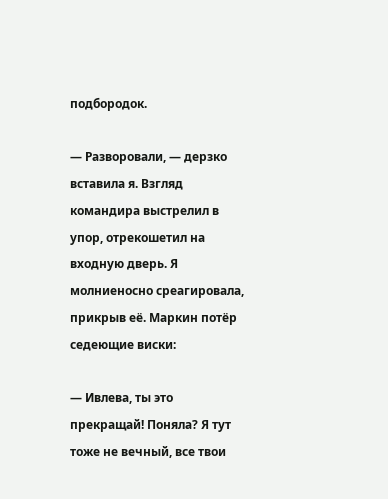подбородок.

— Разворовали, — дерзко вставила я. Взгляд командира выстрелил в упор, отрекошетил на входную дверь. Я молниеносно среагировала, прикрыв её. Маркин потёр седеющие виски:

— Ивлева, ты это прекращай! Поняла? Я тут тоже не вечный, все твои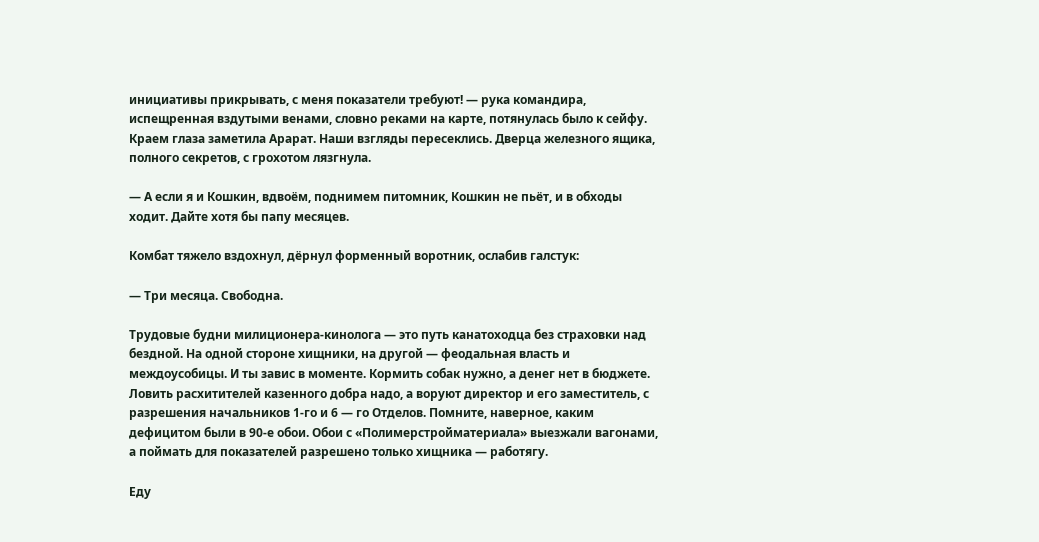инициативы прикрывать, с меня показатели требуют! — рука командира, испещренная вздутыми венами, словно реками на карте, потянулась было к сейфу. Краем глаза заметила Арарат. Наши взгляды пересеклись. Дверца железного ящика, полного секретов, с грохотом лязгнула.

— А если я и Кошкин, вдвоём, поднимем питомник, Кошкин не пьёт, и в обходы ходит. Дайте хотя бы папу месяцев.

Комбат тяжело вздохнул, дёрнул форменный воротник, ослабив галстук:

— Три месяца. Свободна.

Трудовые будни милиционера-кинолога — это путь канатоходца без страховки над бездной. На одной стороне хищники, на другой — феодальная власть и междоусобицы. И ты завис в моменте. Кормить собак нужно, а денег нет в бюджете. Ловить расхитителей казенного добра надо, а воруют директор и его заместитель, с разрешения начальников 1-го и 6 — го Отделов. Помните, наверное, каким дефицитом были в 90-е обои. Обои с «Полимерстройматериала» выезжали вагонами, а поймать для показателей разрешено только хищника — работягу.

Еду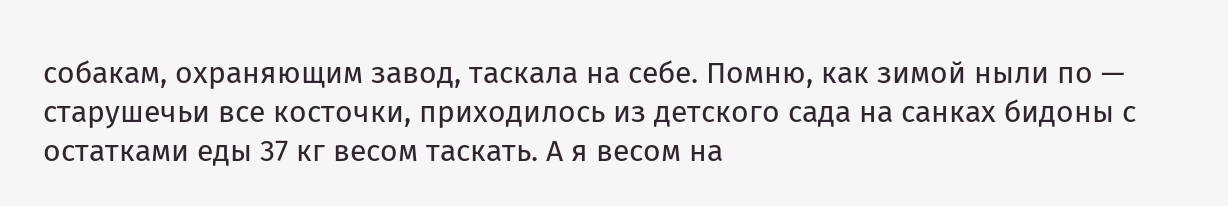собакам, охраняющим завод, таскала на себе. Помню, как зимой ныли по — старушечьи все косточки, приходилось из детского сада на санках бидоны с остатками еды 37 кг весом таскать. А я весом на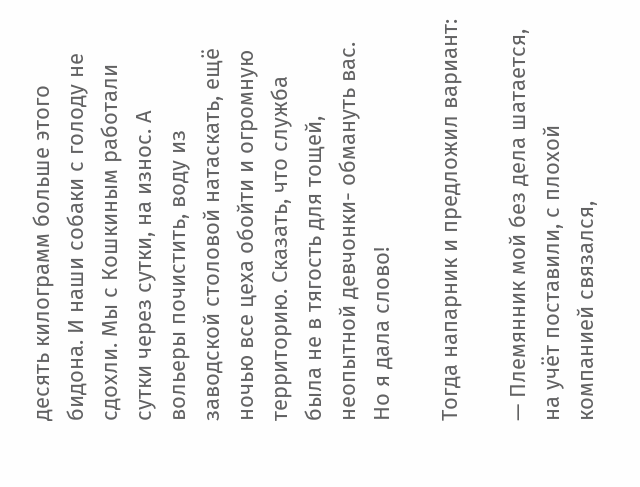десять килограмм больше этого бидона. И наши собаки с голоду не сдохли. Мы с Кошкиным работали сутки через сутки, на износ. А вольеры почистить, воду из заводской столовой натаскать, ещё ночью все цеха обойти и огромную территорию. Сказать, что служба была не в тягость для тощей, неопытной девчонки- обмануть вас. Но я дала слово!

Тогда напарник и предложил вариант:

— Племянник мой без дела шатается, на учёт поставили, с плохой компанией связался,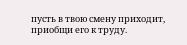пусть в твою смену приходит, приобщи его к труду.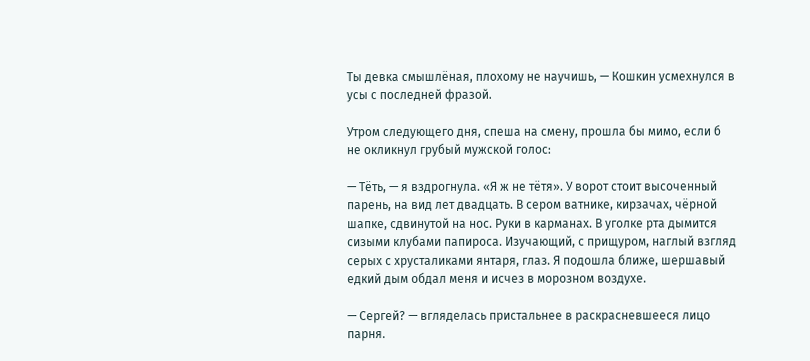Ты девка смышлёная, плохому не научишь, — Кошкин усмехнулся в усы с последней фразой.

Утром следующего дня, спеша на смену, прошла бы мимо, если б не окликнул грубый мужской голос:

— Тёть, — я вздрогнула. «Я ж не тётя». У ворот стоит высоченный парень, на вид лет двадцать. В сером ватнике, кирзачах, чёрной шапке, сдвинутой на нос. Руки в карманах. В уголке рта дымится сизыми клубами папироса. Изучающий, с прищуром, наглый взгляд серых с хрусталиками янтаря, глаз. Я подошла ближе, шершавый едкий дым обдал меня и исчез в морозном воздухе.

— Сергей? — вгляделась пристальнее в раскрасневшееся лицо парня.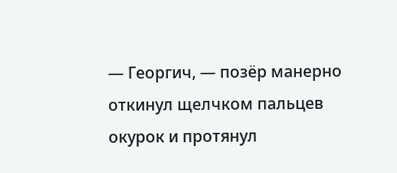— Георгич, — позёр манерно откинул щелчком пальцев окурок и протянул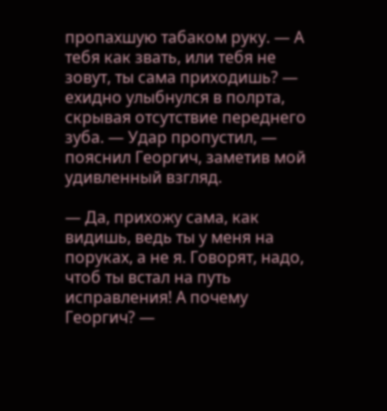пропахшую табаком руку. — А тебя как звать, или тебя не зовут, ты сама приходишь? — ехидно улыбнулся в полрта, скрывая отсутствие переднего зуба. — Удар пропустил, — пояснил Георгич, заметив мой удивленный взгляд.

— Да, прихожу сама, как видишь, ведь ты у меня на поруках, а не я. Говорят, надо, чтоб ты встал на путь исправления! А почему Георгич? —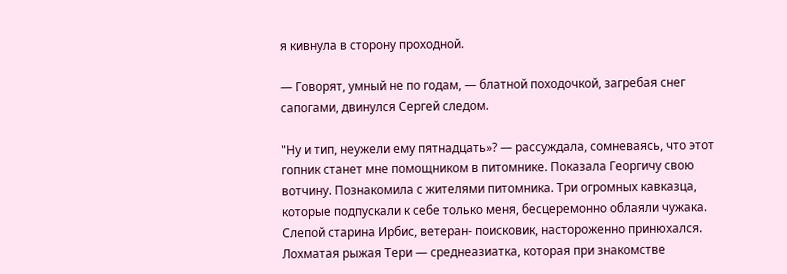я кивнула в сторону проходной.

— Говорят, умный не по годам, — блатной походочкой, загребая снег сапогами, двинулся Сергей следом.

"Ну и тип, неужели ему пятнадцать»? — рассуждала, сомневаясь, что этот гопник станет мне помощником в питомнике. Показала Георгичу свою вотчину. Познакомила с жителями питомника. Три огромных кавказца, которые подпускали к себе только меня, бесцеремонно облаяли чужака. Слепой старина Ирбис, ветеран- поисковик, настороженно принюхался. Лохматая рыжая Тери — среднеазиатка, которая при знакомстве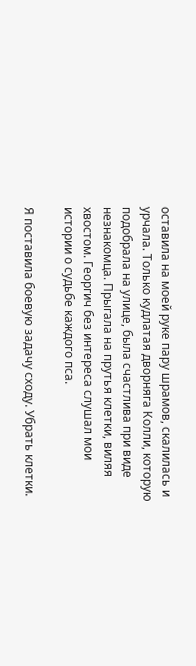оставила на моей руке пару шрамов, скалилась и урчала. Только кудлатая дворняга Колли, которую подобрала на улице, была счастлива при виде незнакомца. Прыгала на прутья клетки, виляя хвостом. Георгич без интереса слушал мои истории о судьбе каждого пса.

Я поставила боевую задачу сходу. Убрать клетки.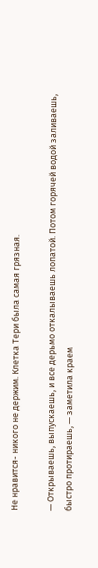Не нравится- никого не держим. Клетка Тери была самая грязная.

— Открываешь, выпускаешь, и все дерьмо откалываешь лопатой. Потом горячей водой заливаешь, быстро протираешь, — заметила краем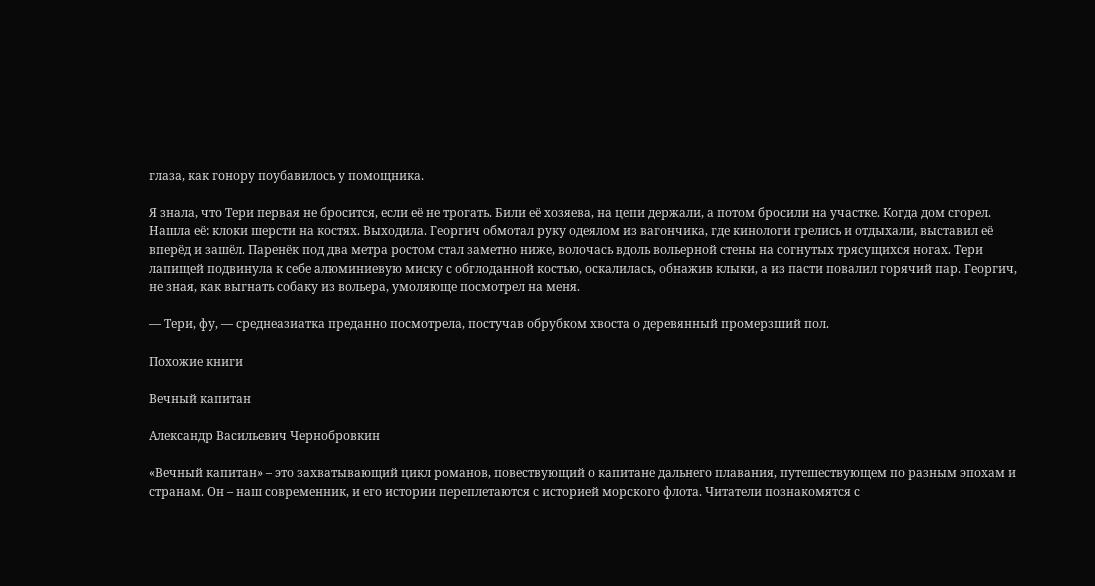глаза, как гонору поубавилось у помощника.

Я знала, что Тери первая не бросится, если её не трогать. Били её хозяева, на цепи держали, а потом бросили на участке. Когда дом сгорел. Нашла её: клоки шерсти на костях. Выходила. Георгич обмотал руку одеялом из вагончика, где кинологи грелись и отдыхали, выставил её вперёд и зашёл. Паренёк под два метра ростом стал заметно ниже, волочась вдоль вольерной стены на согнутых трясущихся ногах. Тери лапищей подвинула к себе алюминиевую миску с обглоданной костью, оскалилась, обнажив клыки, а из пасти повалил горячий пар. Георгич, не зная, как выгнать собаку из вольера, умоляюще посмотрел на меня.

— Тери, фу, — среднеазиатка преданно посмотрела, постучав обрубком хвоста о деревянный промерзший пол.

Похожие книги

Вечный капитан

Александр Васильевич Чернобровкин

«Вечный капитан» – это захватывающий цикл романов, повествующий о капитане дальнего плавания, путешествующем по разным эпохам и странам. Он – наш современник, и его истории переплетаются с историей морского флота. Читатели познакомятся с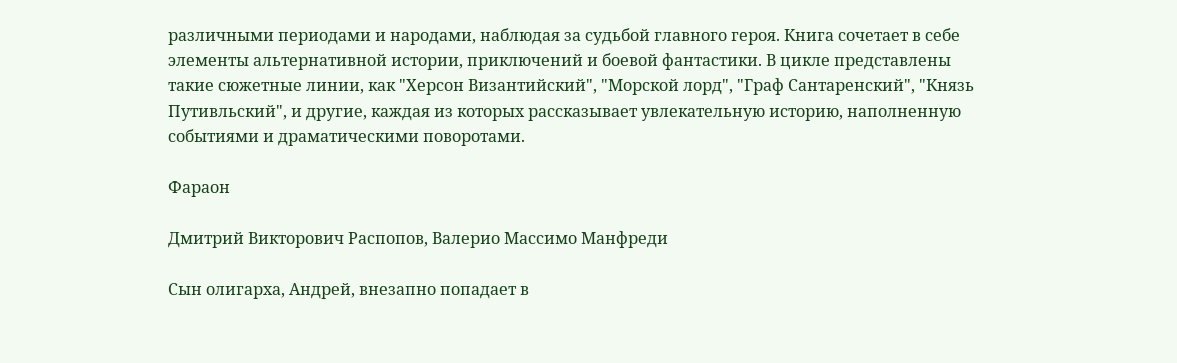различными периодами и народами, наблюдая за судьбой главного героя. Книга сочетает в себе элементы альтернативной истории, приключений и боевой фантастики. В цикле представлены такие сюжетные линии, как "Херсон Византийский", "Морской лорд", "Граф Сантаренский", "Князь Путивльский", и другие, каждая из которых рассказывает увлекательную историю, наполненную событиями и драматическими поворотами.

Фараон

Дмитрий Викторович Распопов, Валерио Массимо Манфреди

Сын олигарха, Андрей, внезапно попадает в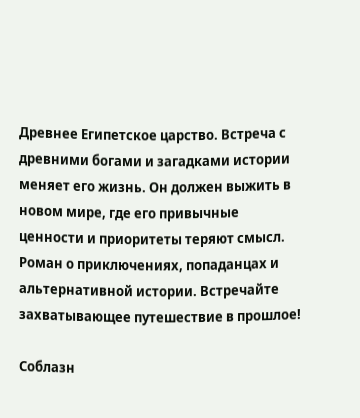Древнее Египетское царство. Встреча с древними богами и загадками истории меняет его жизнь. Он должен выжить в новом мире, где его привычные ценности и приоритеты теряют смысл. Роман о приключениях, попаданцах и альтернативной истории. Встречайте захватывающее путешествие в прошлое!

Соблазн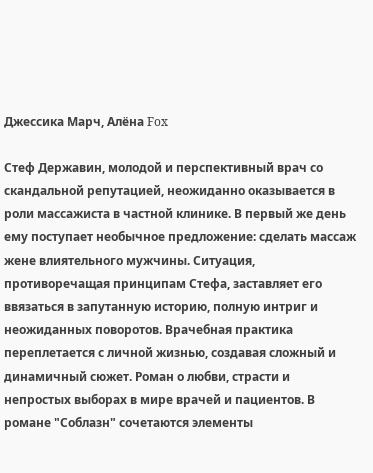Джессика Марч, Алёна Fox

Стеф Державин, молодой и перспективный врач со скандальной репутацией, неожиданно оказывается в роли массажиста в частной клинике. В первый же день ему поступает необычное предложение: сделать массаж жене влиятельного мужчины. Ситуация, противоречащая принципам Стефа, заставляет его ввязаться в запутанную историю, полную интриг и неожиданных поворотов. Врачебная практика переплетается с личной жизнью, создавая сложный и динамичный сюжет. Роман о любви, страсти и непростых выборах в мире врачей и пациентов. В романе "Соблазн" сочетаются элементы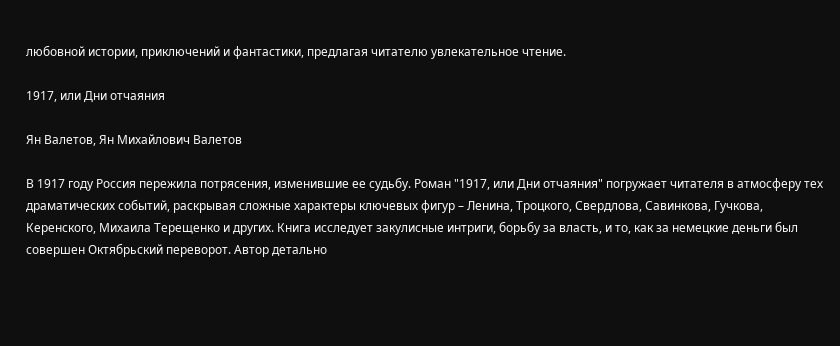любовной истории, приключений и фантастики, предлагая читателю увлекательное чтение.

1917, или Дни отчаяния

Ян Валетов, Ян Михайлович Валетов

В 1917 году Россия пережила потрясения, изменившие ее судьбу. Роман "1917, или Дни отчаяния" погружает читателя в атмосферу тех драматических событий, раскрывая сложные характеры ключевых фигур – Ленина, Троцкого, Свердлова, Савинкова, Гучкова, Керенского, Михаила Терещенко и других. Книга исследует закулисные интриги, борьбу за власть, и то, как за немецкие деньги был совершен Октябрьский переворот. Автор детально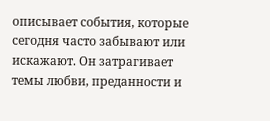описывает события, которые сегодня часто забывают или искажают. Он затрагивает темы любви, преданности и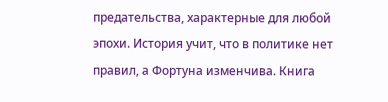предательства, характерные для любой эпохи. История учит, что в политике нет правил, а Фортуна изменчива. Книга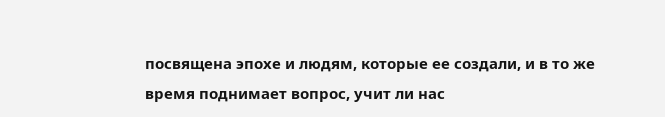посвящена эпохе и людям, которые ее создали, и в то же время поднимает вопрос, учит ли нас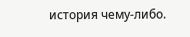история чему-либо.